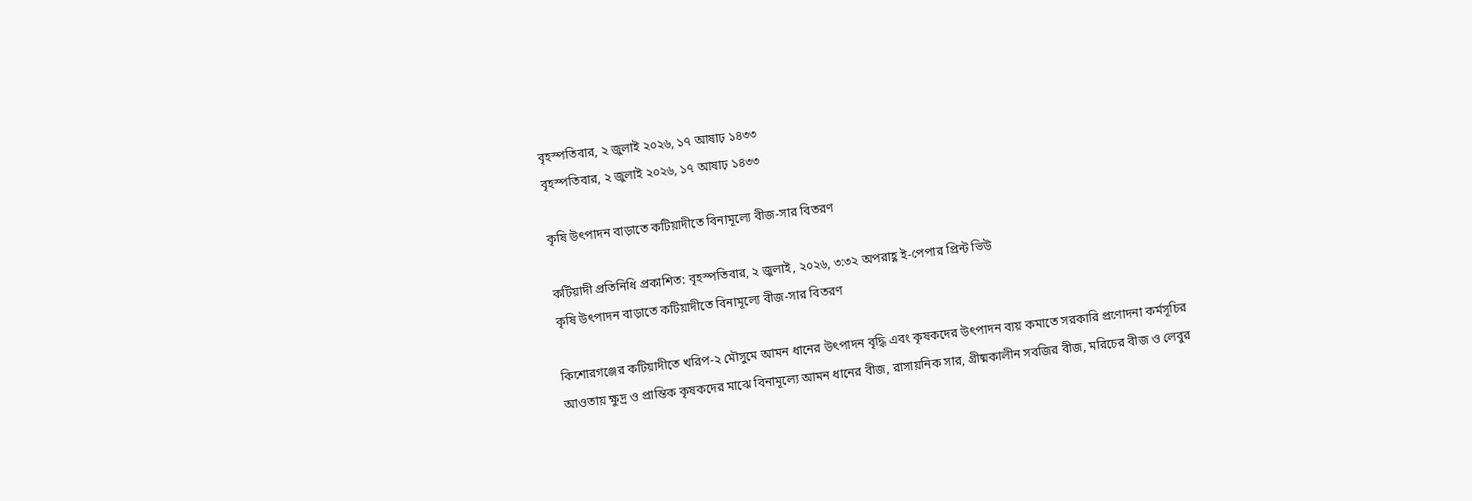বৃহস্পতিবার, ২ জুলাই ২০২৬, ১৭ আষাঢ় ১৪৩৩
বৃহস্পতিবার, ২ জুলাই ২০২৬, ১৭ আষাঢ় ১৪৩৩

কৃষি উৎপাদন বাড়াতে কটিয়াদীতে বিনামূল্যে বীজ-সার বিতরণ

কটিয়াদী প্রতিনিধি প্রকাশিত: বৃহস্পতিবার, ২ জুলাই, ২০২৬, ৩:৩২ অপরাহ্ণ ই-পেপার প্রিন্ট ভিউ
কৃষি উৎপাদন বাড়াতে কটিয়াদীতে বিনামূল্যে বীজ-সার বিতরণ

কিশোরগঞ্জের কটিয়াদীতে খরিপ-২ মৌসুমে আমন ধানের উৎপাদন বৃদ্ধি এবং কৃষকদের উৎপাদন ব্যয় কমাতে সরকারি প্রণোদনা কর্মসূচির আওতায় ক্ষুদ্র ও প্রান্তিক কৃষকদের মাঝে বিনামূল্যে আমন ধানের বীজ, রাসায়নিক সার, গ্রীষ্মকালীন সবজির বীজ, মরিচের বীজ ও লেবুর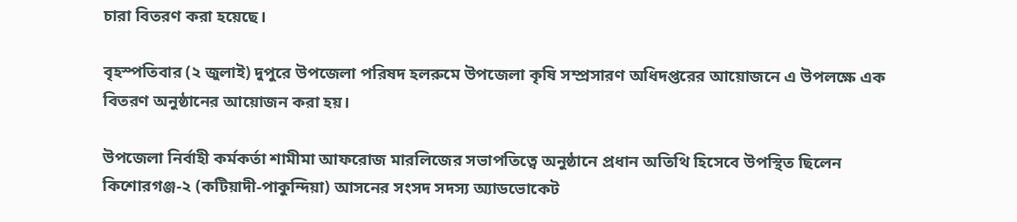চারা বিতরণ করা হয়েছে।

বৃহস্পতিবার (২ জুলাই) দুপুরে উপজেলা পরিষদ হলরুমে উপজেলা কৃষি সম্প্রসারণ অধিদপ্তরের আয়োজনে এ উপলক্ষে এক বিতরণ অনুষ্ঠানের আয়োজন করা হয়।

উপজেলা নির্বাহী কর্মকর্তা শামীমা আফরোজ মারলিজের সভাপতিত্বে অনুষ্ঠানে প্রধান অতিথি হিসেবে উপস্থিত ছিলেন কিশোরগঞ্জ-২ (কটিয়াদী-পাকুন্দিয়া) আসনের সংসদ সদস্য অ্যাডভোকেট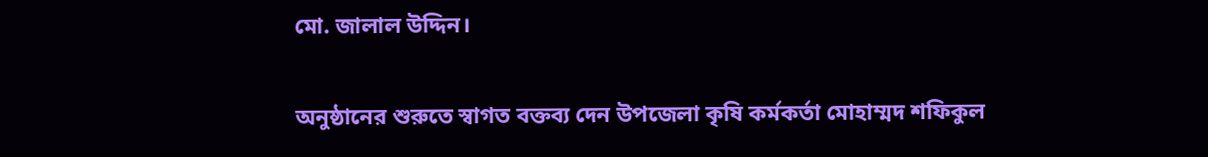মো. জালাল উদ্দিন।

অনুষ্ঠানের শুরুতে স্বাগত বক্তব্য দেন উপজেলা কৃষি কর্মকর্তা মোহাম্মদ শফিকুল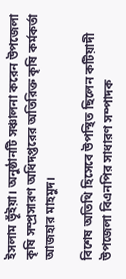ইসলাম ভূঁইয়া। অনুষ্ঠানটি সঞ্চালনা করেন উপজেলা কৃষি সম্প্রসারণ অধিদপ্তরের অতিরিক্ত কৃষি কর্মকর্তা আজহার মাহমুদ।

বিশেষ অতিথি হিসেবে উপস্থিত ছিলেন কটিয়াদী উপজেলা বিএনপির সাধারণ সম্পাদক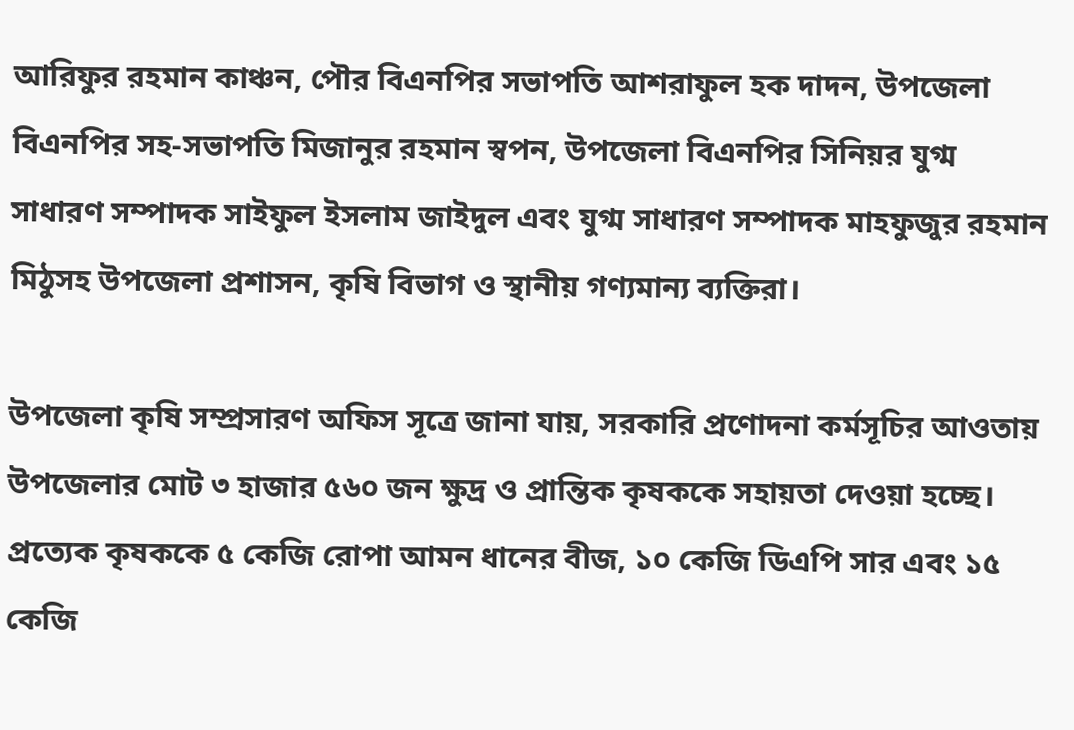আরিফুর রহমান কাঞ্চন, পৌর বিএনপির সভাপতি আশরাফুল হক দাদন, উপজেলা বিএনপির সহ-সভাপতি মিজানুর রহমান স্বপন, উপজেলা বিএনপির সিনিয়র যুগ্ম সাধারণ সম্পাদক সাইফুল ইসলাম জাইদুল এবং যুগ্ম সাধারণ সম্পাদক মাহফুজুর রহমান মিঠুসহ উপজেলা প্রশাসন, কৃষি বিভাগ ও স্থানীয় গণ্যমান্য ব্যক্তিরা।

উপজেলা কৃষি সম্প্রসারণ অফিস সূত্রে জানা যায়, সরকারি প্রণোদনা কর্মসূচির আওতায় উপজেলার মোট ৩ হাজার ৫৬০ জন ক্ষুদ্র ও প্রান্তিক কৃষককে সহায়তা দেওয়া হচ্ছে। প্রত্যেক কৃষককে ৫ কেজি রোপা আমন ধানের বীজ, ১০ কেজি ডিএপি সার এবং ১৫ কেজি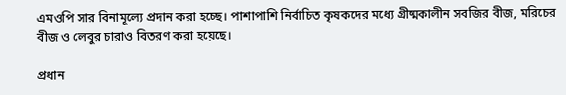এমওপি সার বিনামূল্যে প্রদান করা হচ্ছে। পাশাপাশি নির্বাচিত কৃষকদের মধ্যে গ্রীষ্মকালীন সবজির বীজ, মরিচের বীজ ও লেবুর চারাও বিতরণ করা হয়েছে।

প্রধান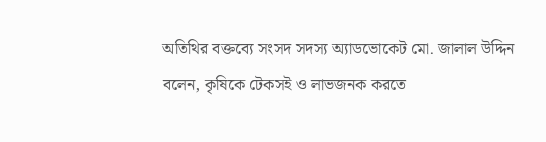অতিথির বক্তব্যে সংসদ সদস্য অ্যাডভোকেট মো. জালাল উদ্দিন বলেন, কৃষিকে টেকসই ও লাভজনক করতে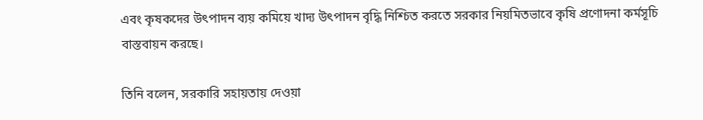এবং কৃষকদের উৎপাদন ব্যয় কমিয়ে খাদ্য উৎপাদন বৃদ্ধি নিশ্চিত করতে সরকার নিয়মিতভাবে কৃষি প্রণোদনা কর্মসূচি বাস্তবায়ন করছে।

তিনি বলেন, সরকারি সহায়তায় দেওয়া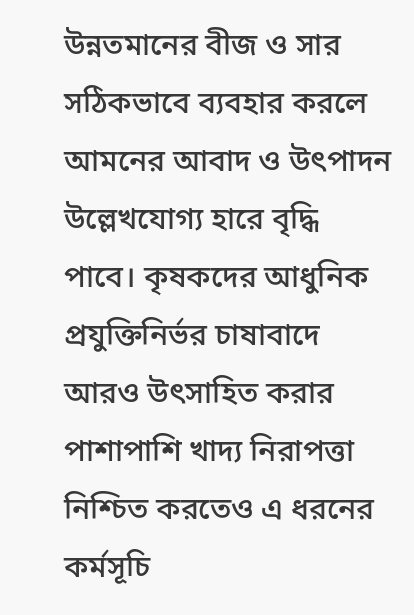উন্নতমানের বীজ ও সার সঠিকভাবে ব্যবহার করলে আমনের আবাদ ও উৎপাদন উল্লেখযোগ্য হারে বৃদ্ধি পাবে। কৃষকদের আধুনিক প্রযুক্তিনির্ভর চাষাবাদে আরও উৎসাহিত করার পাশাপাশি খাদ্য নিরাপত্তা নিশ্চিত করতেও এ ধরনের কর্মসূচি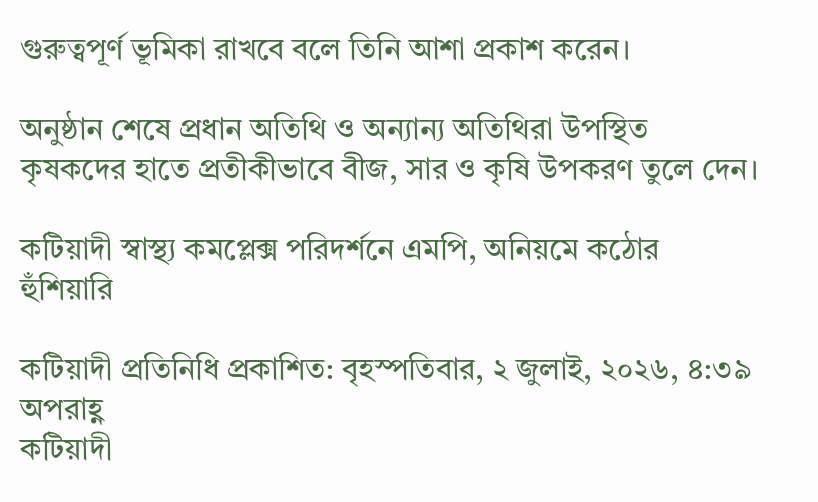গুরুত্বপূর্ণ ভূমিকা রাখবে বলে তিনি আশা প্রকাশ করেন।

অনুষ্ঠান শেষে প্রধান অতিথি ও অন্যান্য অতিথিরা উপস্থিত কৃষকদের হাতে প্রতীকীভাবে বীজ, সার ও কৃষি উপকরণ তুলে দেন।

কটিয়াদী স্বাস্থ্য কমপ্লেক্স পরিদর্শনে এমপি, অনিয়মে কঠোর হুঁশিয়ারি

কটিয়াদী প্রতিনিধি প্রকাশিত: বৃহস্পতিবার, ২ জুলাই, ২০২৬, ৪:৩৯ অপরাহ্ণ
কটিয়াদী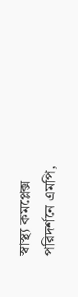স্বাস্থ্য কমপ্লেক্স পরিদর্শনে এমপি,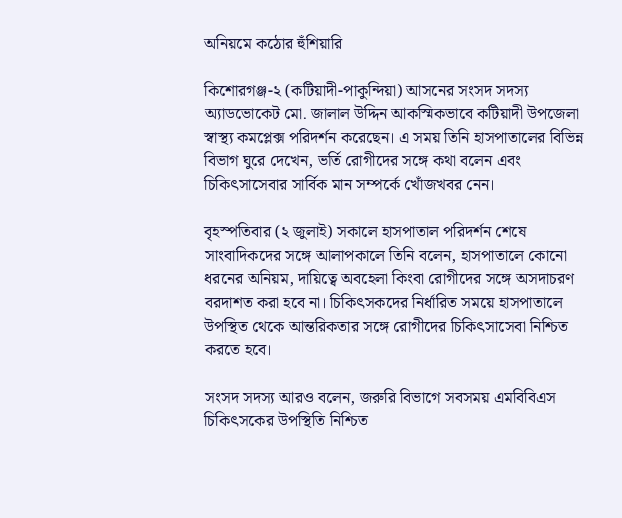অনিয়মে কঠোর হুঁশিয়ারি

কিশোরগঞ্জ-২ (কটিয়াদী-পাকুন্দিয়া) আসনের সংসদ সদস্য অ্যাডভোকেট মো. জালাল উদ্দিন আকস্মিকভাবে কটিয়াদী উপজেলা স্বাস্থ্য কমপ্লেক্স পরিদর্শন করেছেন। এ সময় তিনি হাসপাতালের বিভিন্ন বিভাগ ঘুরে দেখেন, ভর্তি রোগীদের সঙ্গে কথা বলেন এবং চিকিৎসাসেবার সার্বিক মান সম্পর্কে খোঁজখবর নেন।

বৃহস্পতিবার (২ জুলাই) সকালে হাসপাতাল পরিদর্শন শেষে সাংবাদিকদের সঙ্গে আলাপকালে তিনি বলেন, হাসপাতালে কোনো ধরনের অনিয়ম, দায়িত্বে অবহেলা কিংবা রোগীদের সঙ্গে অসদাচরণ বরদাশত করা হবে না। চিকিৎসকদের নির্ধারিত সময়ে হাসপাতালে উপস্থিত থেকে আন্তরিকতার সঙ্গে রোগীদের চিকিৎসাসেবা নিশ্চিত করতে হবে।

সংসদ সদস্য আরও বলেন, জরুরি বিভাগে সবসময় এমবিবিএস চিকিৎসকের উপস্থিতি নিশ্চিত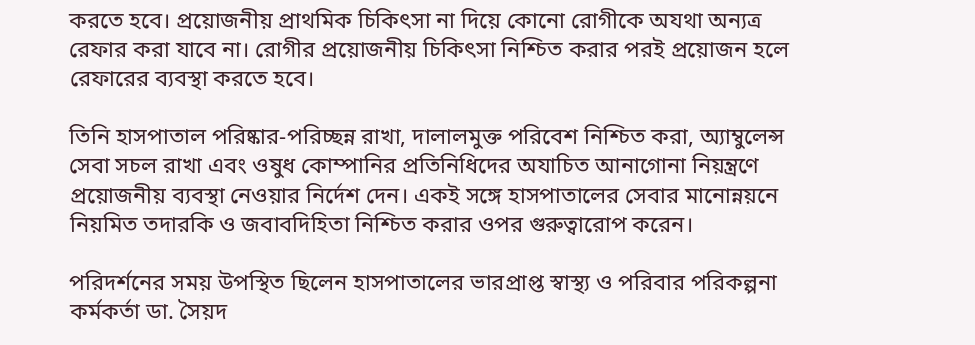করতে হবে। প্রয়োজনীয় প্রাথমিক চিকিৎসা না দিয়ে কোনো রোগীকে অযথা অন্যত্র রেফার করা যাবে না। রোগীর প্রয়োজনীয় চিকিৎসা নিশ্চিত করার পরই প্রয়োজন হলে রেফারের ব্যবস্থা করতে হবে।

তিনি হাসপাতাল পরিষ্কার-পরিচ্ছন্ন রাখা, দালালমুক্ত পরিবেশ নিশ্চিত করা, অ্যাম্বুলেন্স সেবা সচল রাখা এবং ওষুধ কোম্পানির প্রতিনিধিদের অযাচিত আনাগোনা নিয়ন্ত্রণে প্রয়োজনীয় ব্যবস্থা নেওয়ার নির্দেশ দেন। একই সঙ্গে হাসপাতালের সেবার মানোন্নয়নে নিয়মিত তদারকি ও জবাবদিহিতা নিশ্চিত করার ওপর গুরুত্বারোপ করেন।

পরিদর্শনের সময় উপস্থিত ছিলেন হাসপাতালের ভারপ্রাপ্ত স্বাস্থ্য ও পরিবার পরিকল্পনা কর্মকর্তা ডা. সৈয়দ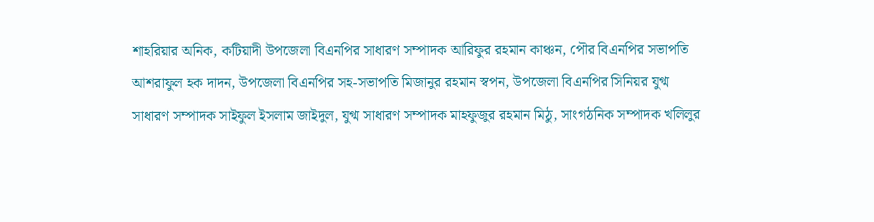শাহরিয়ার অনিক, কটিয়াদী উপজেলা বিএনপির সাধারণ সম্পাদক আরিফুর রহমান কাঞ্চন, পৌর বিএনপির সভাপতি আশরাফুল হক দাদন, উপজেলা বিএনপির সহ-সভাপতি মিজানুর রহমান স্বপন, উপজেলা বিএনপির সিনিয়র যুগ্ম সাধারণ সম্পাদক সাইফুল ইসলাম জাইদুল, যুগ্ম সাধারণ সম্পাদক মাহফুজুর রহমান মিঠু, সাংগঠনিক সম্পাদক খলিলুর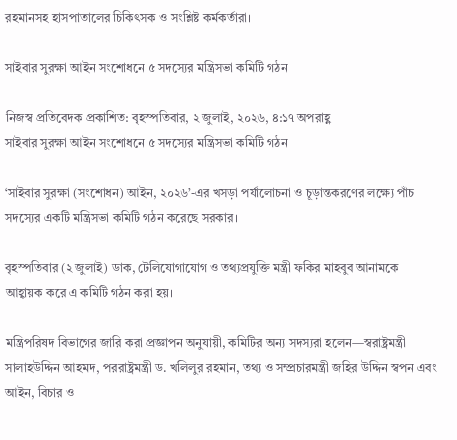রহমানসহ হাসপাতালের চিকিৎসক ও সংশ্লিষ্ট কর্মকর্তারা।

সাইবার সুরক্ষা আইন সংশোধনে ৫ সদস্যের মন্ত্রিসভা কমিটি গঠন

নিজস্ব প্রতিবেদক প্রকাশিত: বৃহস্পতিবার, ২ জুলাই, ২০২৬, ৪:১৭ অপরাহ্ণ
সাইবার সুরক্ষা আইন সংশোধনে ৫ সদস্যের মন্ত্রিসভা কমিটি গঠন

‘সাইবার সুরক্ষা (সংশোধন) আইন, ২০২৬’-এর খসড়া পর্যালোচনা ও চূড়ান্তকরণের লক্ষ্যে পাঁচ সদস্যের একটি মন্ত্রিসভা কমিটি গঠন করেছে সরকার।

বৃহস্পতিবার (২ জুলাই) ডাক, টেলিযোগাযোগ ও তথ্যপ্রযুক্তি মন্ত্রী ফকির মাহবুব আনামকে আহ্বায়ক করে এ কমিটি গঠন করা হয়।

মন্ত্রিপরিষদ বিভাগের জারি করা প্রজ্ঞাপন অনুযায়ী, কমিটির অন্য সদস্যরা হলেন—স্বরাষ্ট্রমন্ত্রী সালাহউদ্দিন আহমদ, পররাষ্ট্রমন্ত্রী ড. খলিলুর রহমান, তথ্য ও সম্প্রচারমন্ত্রী জহির উদ্দিন স্বপন এবং আইন, বিচার ও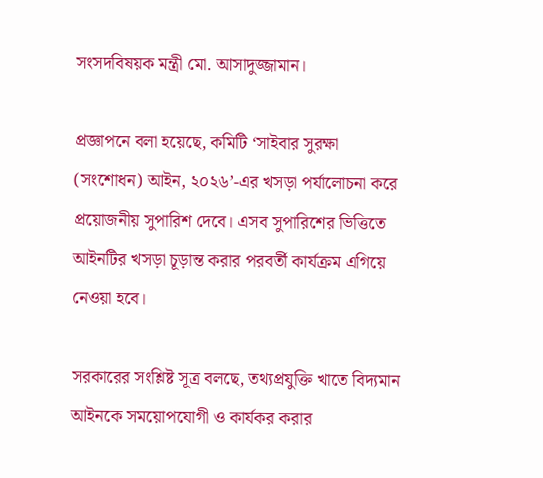সংসদবিষয়ক মন্ত্রী মো. আসাদুজ্জামান।

প্রজ্ঞাপনে বলা হয়েছে, কমিটি ‘সাইবার সুরক্ষা (সংশোধন) আইন, ২০২৬’-এর খসড়া পর্যালোচনা করে প্রয়োজনীয় সুপারিশ দেবে। এসব সুপারিশের ভিত্তিতে আইনটির খসড়া চূড়ান্ত করার পরবর্তী কার্যক্রম এগিয়ে নেওয়া হবে।

সরকারের সংশ্লিষ্ট সূত্র বলছে, তথ্যপ্রযুক্তি খাতে বিদ্যমান আইনকে সময়োপযোগী ও কার্যকর করার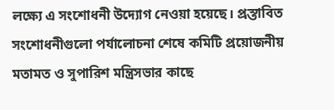লক্ষ্যে এ সংশোধনী উদ্যোগ নেওয়া হয়েছে। প্রস্তাবিত সংশোধনীগুলো পর্যালোচনা শেষে কমিটি প্রয়োজনীয় মতামত ও সুপারিশ মন্ত্রিসভার কাছে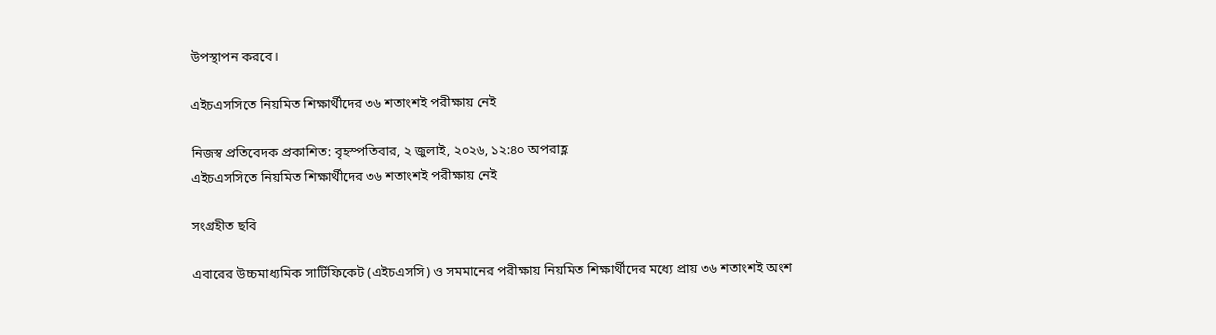উপস্থাপন করবে।

এইচএসসিতে নিয়মিত শিক্ষার্থীদের ৩৬ শতাংশই পরীক্ষায় নেই

নিজস্ব প্রতিবেদক প্রকাশিত: বৃহস্পতিবার, ২ জুলাই, ২০২৬, ১২:৪০ অপরাহ্ণ
এইচএসসিতে নিয়মিত শিক্ষার্থীদের ৩৬ শতাংশই পরীক্ষায় নেই

সংগ্রহীত ছবি

এবারের উচ্চমাধ্যমিক সার্টিফিকেট (এইচএসসি) ও সমমানের পরীক্ষায় নিয়মিত শিক্ষার্থীদের মধ্যে প্রায় ৩৬ শতাংশই অংশ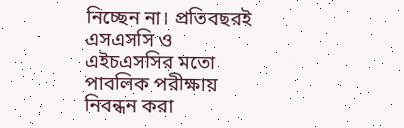নিচ্ছেন না। প্রতিবছরই এসএসসি ও এইচএসসির মতো পাবলিক পরীক্ষায় নিবন্ধন করা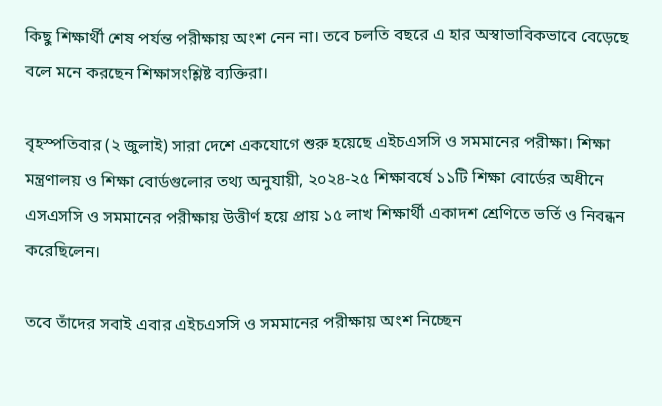কিছু শিক্ষার্থী শেষ পর্যন্ত পরীক্ষায় অংশ নেন না। তবে চলতি বছরে এ হার অস্বাভাবিকভাবে বেড়েছে বলে মনে করছেন শিক্ষাসংশ্লিষ্ট ব্যক্তিরা।

বৃহস্পতিবার (২ জুলাই) সারা দেশে একযোগে শুরু হয়েছে এইচএসসি ও সমমানের পরীক্ষা। শিক্ষা মন্ত্রণালয় ও শিক্ষা বোর্ডগুলোর তথ্য অনুযায়ী, ২০২৪-২৫ শিক্ষাবর্ষে ১১টি শিক্ষা বোর্ডের অধীনে এসএসসি ও সমমানের পরীক্ষায় উত্তীর্ণ হয়ে প্রায় ১৫ লাখ শিক্ষার্থী একাদশ শ্রেণিতে ভর্তি ও নিবন্ধন করেছিলেন।

তবে তাঁদের সবাই এবার এইচএসসি ও সমমানের পরীক্ষায় অংশ নিচ্ছেন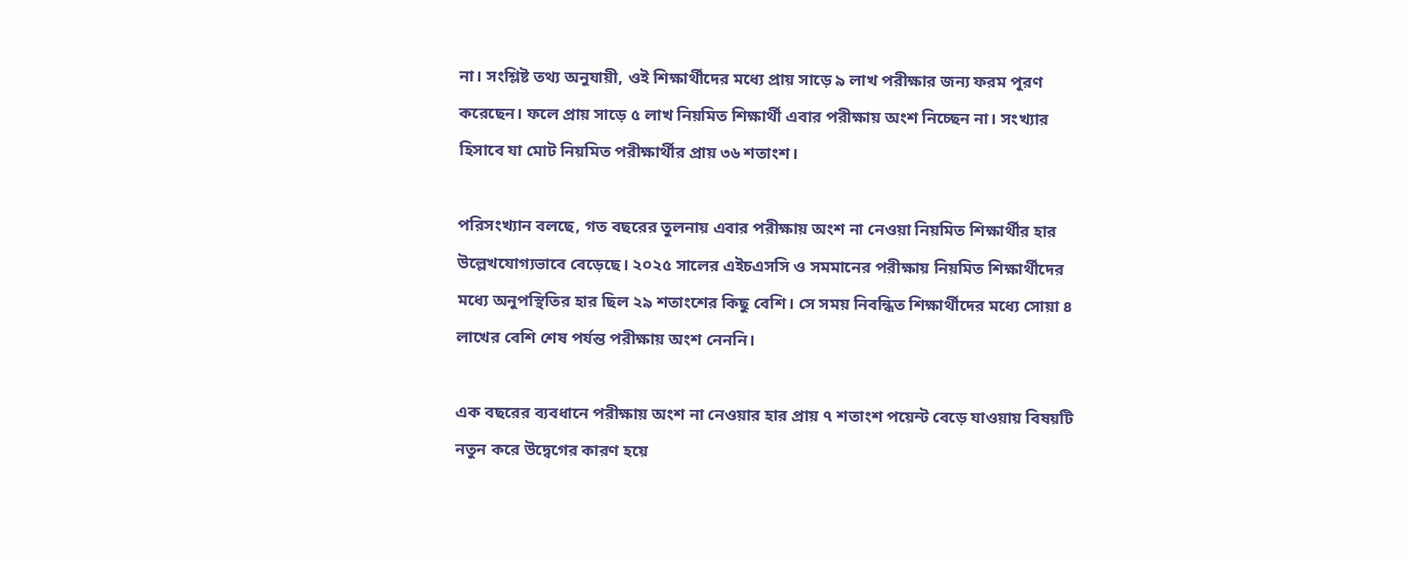না। সংশ্লিষ্ট তথ্য অনুযায়ী, ওই শিক্ষার্থীদের মধ্যে প্রায় সাড়ে ৯ লাখ পরীক্ষার জন্য ফরম পূরণ করেছেন। ফলে প্রায় সাড়ে ৫ লাখ নিয়মিত শিক্ষার্থী এবার পরীক্ষায় অংশ নিচ্ছেন না। সংখ্যার হিসাবে যা মোট নিয়মিত পরীক্ষার্থীর প্রায় ৩৬ শতাংশ।

পরিসংখ্যান বলছে, গত বছরের তুলনায় এবার পরীক্ষায় অংশ না নেওয়া নিয়মিত শিক্ষার্থীর হার উল্লেখযোগ্যভাবে বেড়েছে। ২০২৫ সালের এইচএসসি ও সমমানের পরীক্ষায় নিয়মিত শিক্ষার্থীদের মধ্যে অনুপস্থিতির হার ছিল ২৯ শতাংশের কিছু বেশি। সে সময় নিবন্ধিত শিক্ষার্থীদের মধ্যে সোয়া ৪ লাখের বেশি শেষ পর্যন্ত পরীক্ষায় অংশ নেননি।

এক বছরের ব্যবধানে পরীক্ষায় অংশ না নেওয়ার হার প্রায় ৭ শতাংশ পয়েন্ট বেড়ে যাওয়ায় বিষয়টি নতুন করে উদ্বেগের কারণ হয়ে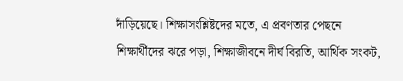দাঁড়িয়েছে। শিক্ষাসংশ্লিষ্টদের মতে, এ প্রবণতার পেছনে শিক্ষার্থীদের ঝরে পড়া, শিক্ষাজীবনে দীর্ঘ বিরতি, আর্থিক সংকট,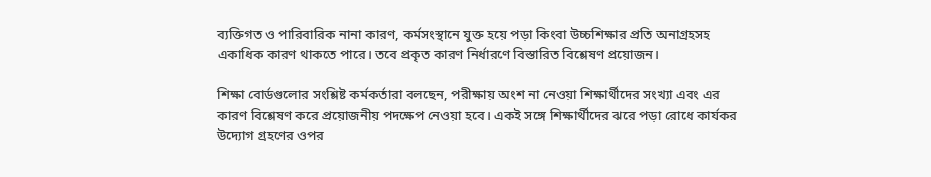ব্যক্তিগত ও পারিবারিক নানা কারণ, কর্মসংস্থানে যুক্ত হয়ে পড়া কিংবা উচ্চশিক্ষার প্রতি অনাগ্রহসহ একাধিক কারণ থাকতে পারে। তবে প্রকৃত কারণ নির্ধারণে বিস্তারিত বিশ্লেষণ প্রয়োজন।

শিক্ষা বোর্ডগুলোর সংশ্লিষ্ট কর্মকর্তারা বলছেন, পরীক্ষায় অংশ না নেওয়া শিক্ষার্থীদের সংখ্যা এবং এর কারণ বিশ্লেষণ করে প্রয়োজনীয় পদক্ষেপ নেওয়া হবে। একই সঙ্গে শিক্ষার্থীদের ঝরে পড়া রোধে কার্যকর উদ্যোগ গ্রহণের ওপর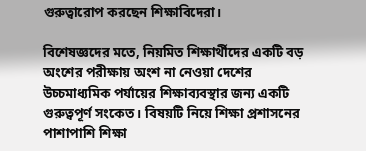গুরুত্বারোপ করছেন শিক্ষাবিদেরা।

বিশেষজ্ঞদের মতে, নিয়মিত শিক্ষার্থীদের একটি বড় অংশের পরীক্ষায় অংশ না নেওয়া দেশের উচ্চমাধ্যমিক পর্যায়ের শিক্ষাব্যবস্থার জন্য একটি গুরুত্বপূর্ণ সংকেত। বিষয়টি নিয়ে শিক্ষা প্রশাসনের পাশাপাশি শিক্ষা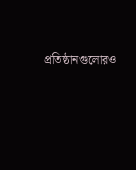প্রতিষ্ঠানগুলোরও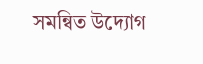সমন্বিত উদ্যোগ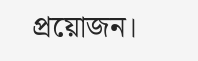প্রয়োজন।